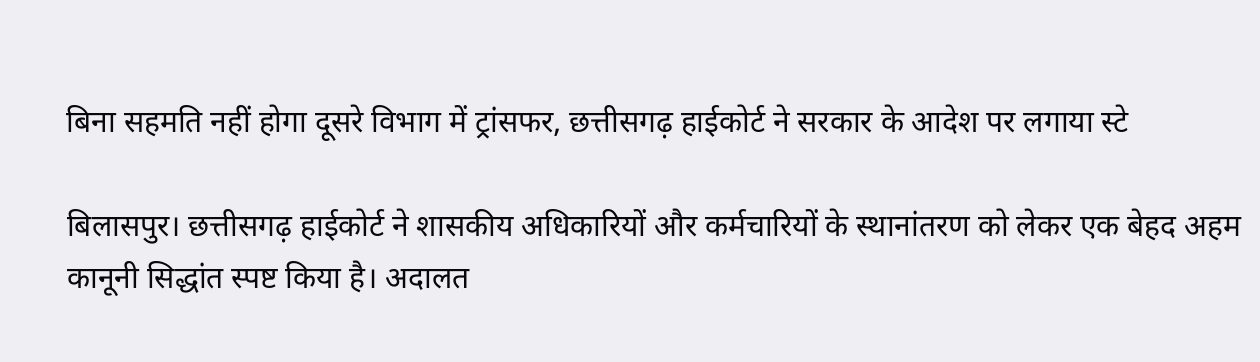बिना सहमति नहीं होगा दूसरे विभाग में ट्रांसफर, छत्तीसगढ़ हाईकोर्ट ने सरकार के आदेश पर लगाया स्टे

बिलासपुर। छत्तीसगढ़ हाईकोर्ट ने शासकीय अधिकारियों और कर्मचारियों के स्थानांतरण को लेकर एक बेहद अहम कानूनी सिद्धांत स्पष्ट किया है। अदालत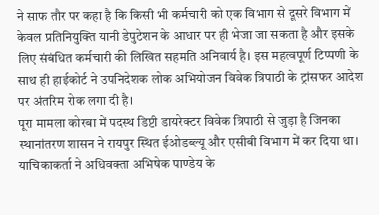ने साफ तौर पर कहा है कि किसी भी कर्मचारी को एक विभाग से दूसरे विभाग में केवल प्रतिनियुक्ति यानी डेपुटेशन के आधार पर ही भेजा जा सकता है और इसके लिए संबंधित कर्मचारी की लिखित सहमति अनिवार्य है। इस महत्वपूर्ण टिप्पणी के साथ ही हाईकोर्ट ने उपनिदेशक लोक अभियोजन विवेक त्रिपाठी के ट्रांसफर आदेश पर अंतरिम रोक लगा दी है।
पूरा मामला कोरबा में पदस्थ डिप्टी डायरेक्टर विवेक त्रिपाठी से जुड़ा है जिनका स्थानांतरण शासन ने रायपुर स्थित ईओडब्ल्यू और एसीबी विभाग में कर दिया था। याचिकाकर्ता ने अधिवक्ता अभिषेक पाण्डेय के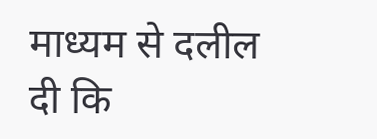माध्यम से दलील दी कि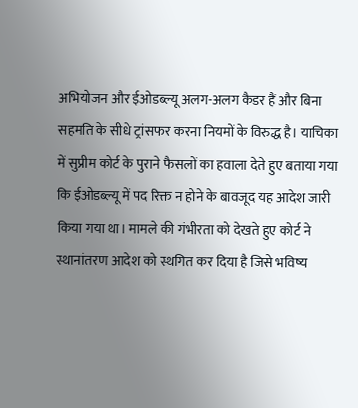अभियोजन और ईओडब्ल्यू अलग-अलग कैडर हैं और बिना सहमति के सीधे ट्रांसफर करना नियमों के विरुद्ध है। याचिका में सुप्रीम कोर्ट के पुराने फैसलों का हवाला देते हुए बताया गया कि ईओडब्ल्यू में पद रिक्त न होने के बावजूद यह आदेश जारी किया गया था। मामले की गंभीरता को देखते हुए कोर्ट ने स्थानांतरण आदेश को स्थगित कर दिया है जिसे भविष्य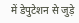में डेपुटेशन से जुड़े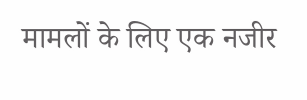मामलों के लिए एक नजीर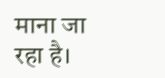माना जा रहा है।